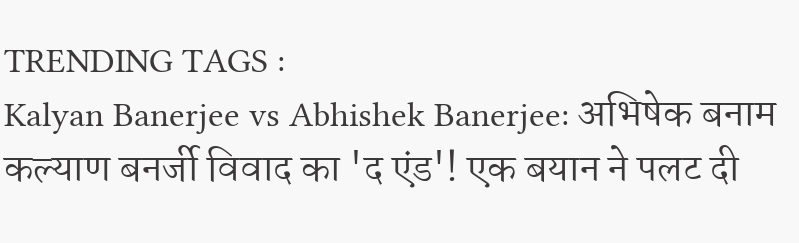TRENDING TAGS :
Kalyan Banerjee vs Abhishek Banerjee: अभिषेक बनाम कल्याण बनर्जी विवाद का 'द एंड'! एक बयान ने पलट दी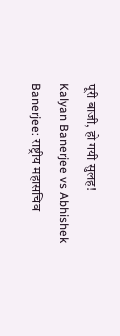पूरी बाजी, हो गयी सुलह!
Kalyan Banerjee vs Abhishek Banerjee: राष्ट्रीय महासचिव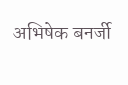अभिषेक बनर्जी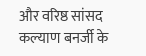और वरिष्ठ सांसद कल्याण बनर्जी के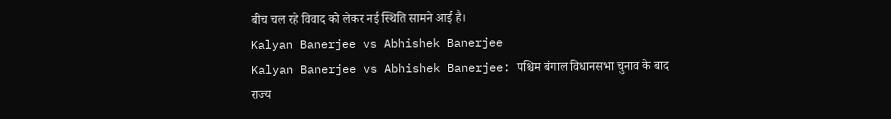बीच चल रहे विवाद को लेकर नई स्थिति सामने आई है।
Kalyan Banerjee vs Abhishek Banerjee
Kalyan Banerjee vs Abhishek Banerjee: पश्चिम बंगाल विधानसभा चुनाव के बाद राज्य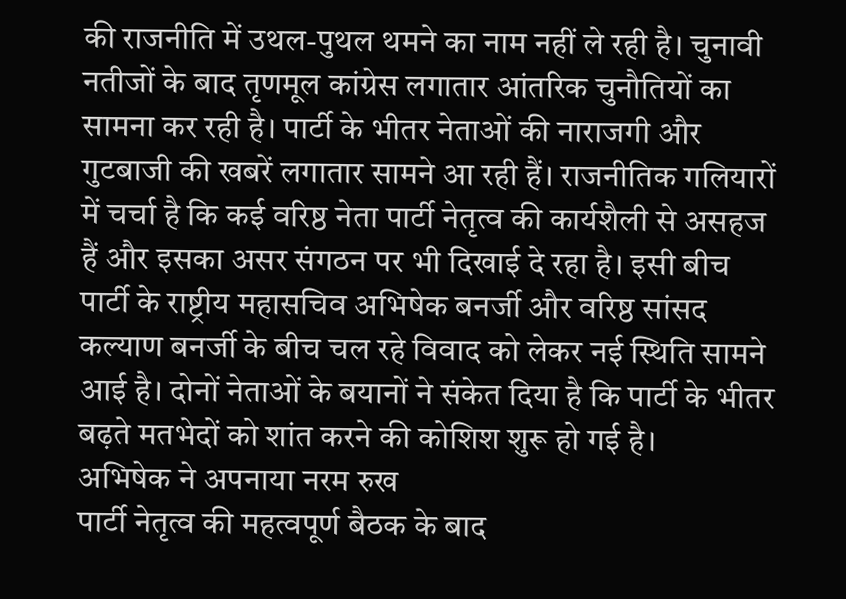की राजनीति में उथल-पुथल थमने का नाम नहीं ले रही है। चुनावी नतीजों के बाद तृणमूल कांग्रेस लगातार आंतरिक चुनौतियों का सामना कर रही है। पार्टी के भीतर नेताओं की नाराजगी और गुटबाजी की खबरें लगातार सामने आ रही हैं। राजनीतिक गलियारों में चर्चा है कि कई वरिष्ठ नेता पार्टी नेतृत्व की कार्यशैली से असहज हैं और इसका असर संगठन पर भी दिखाई दे रहा है। इसी बीच पार्टी के राष्ट्रीय महासचिव अभिषेक बनर्जी और वरिष्ठ सांसद कल्याण बनर्जी के बीच चल रहे विवाद को लेकर नई स्थिति सामने आई है। दोनों नेताओं के बयानों ने संकेत दिया है कि पार्टी के भीतर बढ़ते मतभेदों को शांत करने की कोशिश शुरू हो गई है।
अभिषेक ने अपनाया नरम रुख
पार्टी नेतृत्व की महत्वपूर्ण बैठक के बाद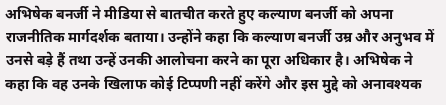अभिषेक बनर्जी ने मीडिया से बातचीत करते हुए कल्याण बनर्जी को अपना राजनीतिक मार्गदर्शक बताया। उन्होंने कहा कि कल्याण बनर्जी उम्र और अनुभव में उनसे बड़े हैं तथा उन्हें उनकी आलोचना करने का पूरा अधिकार है। अभिषेक ने कहा कि वह उनके खिलाफ कोई टिप्पणी नहीं करेंगे और इस मुद्दे को अनावश्यक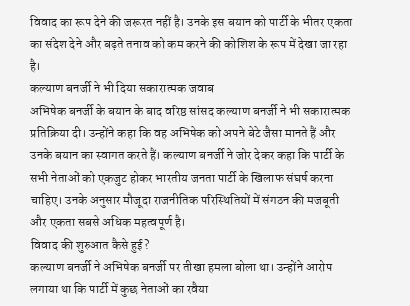विवाद का रूप देने की जरूरत नहीं है। उनके इस बयान को पार्टी के भीतर एकता का संदेश देने और बढ़ते तनाव को कम करने की कोशिश के रूप में देखा जा रहा है।
कल्याण बनर्जी ने भी दिया सकारात्मक जवाब
अभिषेक बनर्जी के बयान के बाद वरिष्ठ सांसद कल्याण बनर्जी ने भी सकारात्मक प्रतिक्रिया दी। उन्होंने कहा कि वह अभिषेक को अपने बेटे जैसा मानते हैं और उनके बयान का स्वागत करते हैं। कल्याण बनर्जी ने जोर देकर कहा कि पार्टी के सभी नेताओं को एकजुट होकर भारतीय जनता पार्टी के खिलाफ संघर्ष करना चाहिए। उनके अनुसार मौजूदा राजनीतिक परिस्थितियों में संगठन की मजबूती और एकता सबसे अधिक महत्वपूर्ण है।
विवाद की शुरुआत कैसे हुई?
कल्याण बनर्जी ने अभिषेक बनर्जी पर तीखा हमला बोला था। उन्होंने आरोप लगाया था कि पार्टी में कुछ नेताओं का रवैया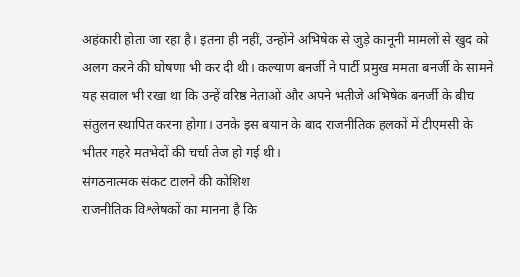अहंकारी होता जा रहा है। इतना ही नहीं, उन्होंने अभिषेक से जुड़े कानूनी मामलों से खुद को अलग करने की घोषणा भी कर दी थी। कल्याण बनर्जी ने पार्टी प्रमुख ममता बनर्जी के सामने यह सवाल भी रखा था कि उन्हें वरिष्ठ नेताओं और अपने भतीजे अभिषेक बनर्जी के बीच संतुलन स्थापित करना होगा। उनके इस बयान के बाद राजनीतिक हलकों में टीएमसी के भीतर गहरे मतभेदों की चर्चा तेज हो गई थी।
संगठनात्मक संकट टालने की कोशिश
राजनीतिक विश्लेषकों का मानना है कि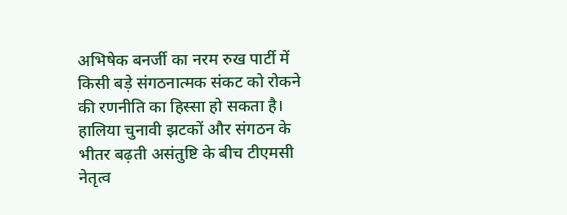अभिषेक बनर्जी का नरम रुख पार्टी में किसी बड़े संगठनात्मक संकट को रोकने की रणनीति का हिस्सा हो सकता है। हालिया चुनावी झटकों और संगठन के भीतर बढ़ती असंतुष्टि के बीच टीएमसी नेतृत्व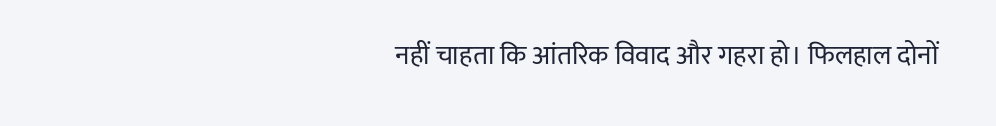नहीं चाहता कि आंतरिक विवाद और गहरा हो। फिलहाल दोनों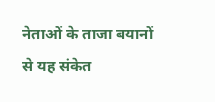नेताओं के ताजा बयानों से यह संकेत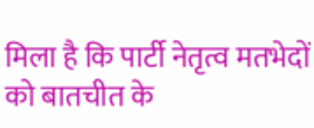मिला है कि पार्टी नेतृत्व मतभेदों को बातचीत के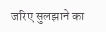जरिए सुलझाने का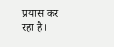प्रयास कर रहा है।